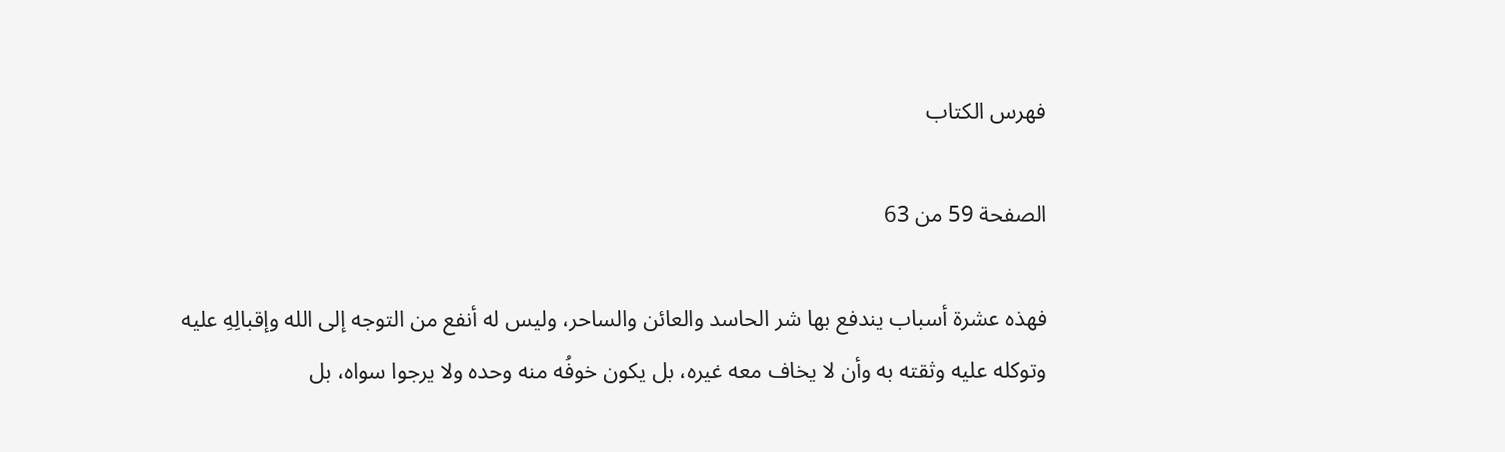فهرس الكتاب

الصفحة 59 من 63

فهذه عشرة أسباب يندفع بها شر الحاسد والعائن والساحر، وليس له أنفع من التوجه إلى الله وإقبالِهِ عليه وتوكله عليه وثقته به وأن لا يخاف معه غيره، بل يكون خوفُه منه وحده ولا يرجوا سواه، بل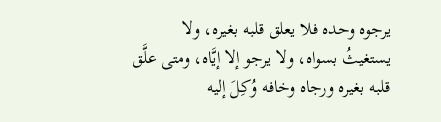يرجوه وحده فلا يعلق قلبه بغيره، ولا يستغيثُ بسواه، ولا يرجو إلا إيَّاه، ومتى علَّق قلبه بغيره ورجاه وخافه وُكِلَ إليه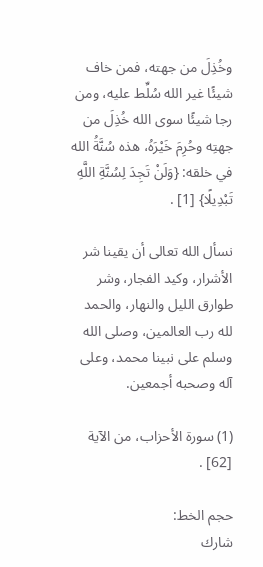وخُذِلَ من جهته، فمن خاف شيئًا غير الله سُلِّط عليه، ومن رجا شيئًا سوى الله خُذِلَ من جهتِه وحُرِمَ خَيْرَهُ، هذه سُنَّةُ الله في خلقه: {وَلَنْ تَجِدَ لِسُنَّةِ اللَّهِ تَبْدِيلًا} [1] .

نسأل الله تعالى أن يقينا شر الأشرار، وكيد الفجار، وشر طوارق الليل والنهار، والحمد لله رب العالمين، وصلى الله وسلم على نبينا محمد، وعلى آله وصحبه أجمعين.

(1) سورة الأحزاب، من الآية [62] .

حجم الخط:
شارك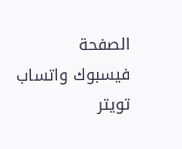الصفحة
فيسبوك واتساب تويتر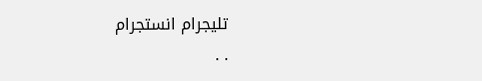تليجرام انستجرام
. .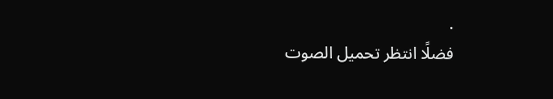.
فضلًا انتظر تحميل الصوت